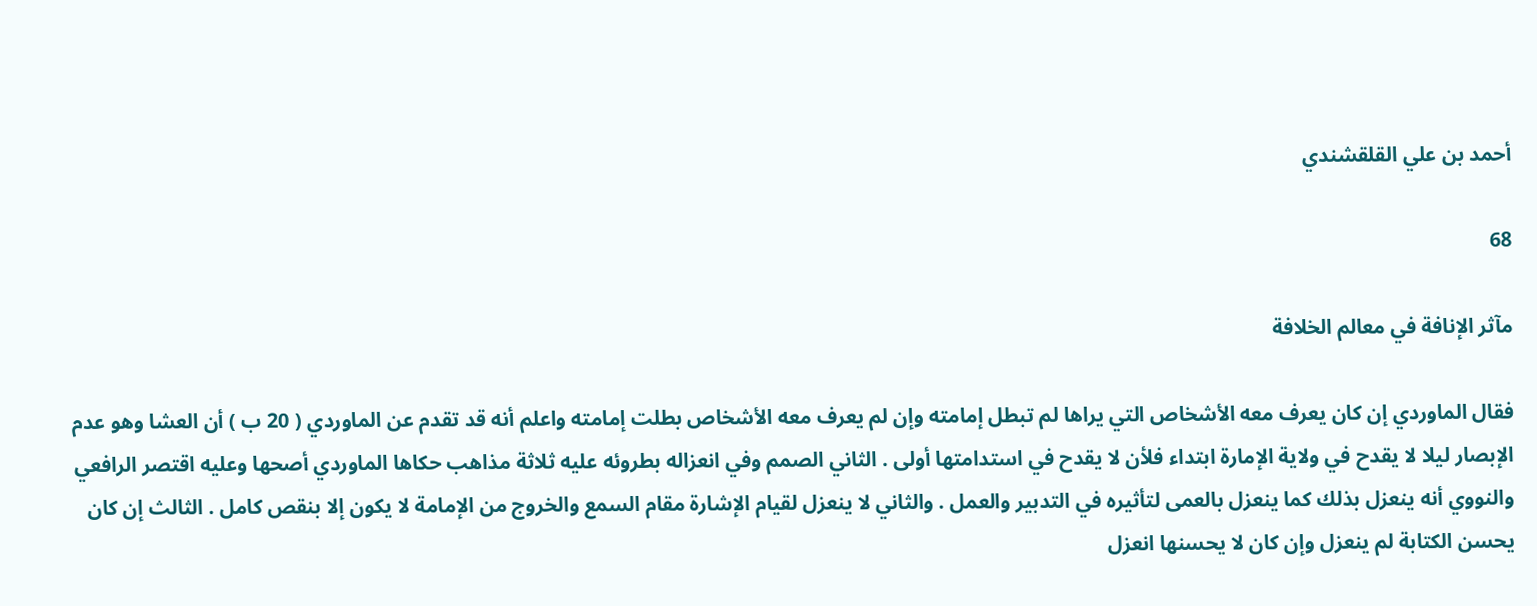أحمد بن علي القلقشندي

68

مآثر الإنافة في معالم الخلافة

فقال الماوردي إن كان يعرف معه الأشخاص التي يراها لم تبطل إمامته وإن لم يعرف معه الأشخاص بطلت إمامته واعلم أنه قد تقدم عن الماوردي ( 20 ب ) أن العشا وهو عدم الإبصار ليلا لا يقدح في ولاية الإمارة ابتداء فلأن لا يقدح في استدامتها أولى . الثاني الصمم وفي انعزاله بطروئه عليه ثلاثة مذاهب حكاها الماوردي أصحها وعليه اقتصر الرافعي والنووي أنه ينعزل بذلك كما ينعزل بالعمى لتأثيره في التدبير والعمل . والثاني لا ينعزل لقيام الإشارة مقام السمع والخروج من الإمامة لا يكون إلا بنقص كامل . الثالث إن كان يحسن الكتابة لم ينعزل وإن كان لا يحسنها انعزل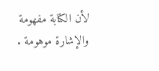لأن الكتابة مفهومة والإشارة موهومة .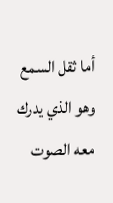أما ثقل السمع وهو الذي يدرك معه الصوت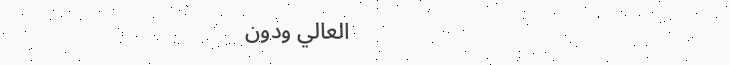العالي ودون